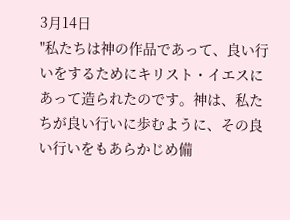3月14日
"私たちは神の作品であって、良い行いをするためにキリスト・イエスにあって造られたのです。神は、私たちが良い行いに歩むように、その良い行いをもあらかじめ備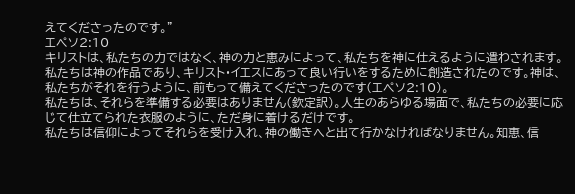えてくださったのです。"
エペソ2:10
キリストは、私たちの力ではなく、神の力と恵みによって、私たちを神に仕えるように遣わされます。私たちは神の作品であり、キリスト・イエスにあって良い行いをするために創造されたのです。神は、私たちがそれを行うように、前もって備えてくださったのです(エペソ2:10)。
私たちは、それらを準備する必要はありません(欽定訳)。人生のあらゆる場面で、私たちの必要に応じて仕立てられた衣服のように、ただ身に着けるだけです。
私たちは信仰によってそれらを受け入れ、神の働きへと出て行かなければなりません。知恵、信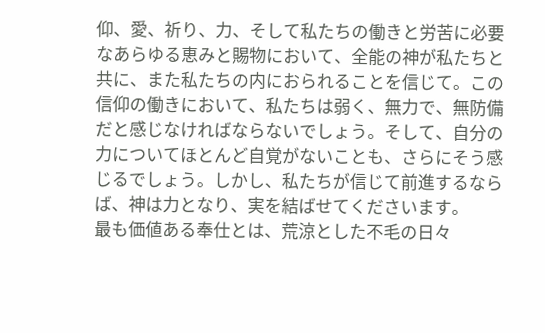仰、愛、祈り、力、そして私たちの働きと労苦に必要なあらゆる恵みと賜物において、全能の神が私たちと共に、また私たちの内におられることを信じて。この信仰の働きにおいて、私たちは弱く、無力で、無防備だと感じなければならないでしょう。そして、自分の力についてほとんど自覚がないことも、さらにそう感じるでしょう。しかし、私たちが信じて前進するならば、神は力となり、実を結ばせてくださいます。
最も価値ある奉仕とは、荒涼とした不毛の日々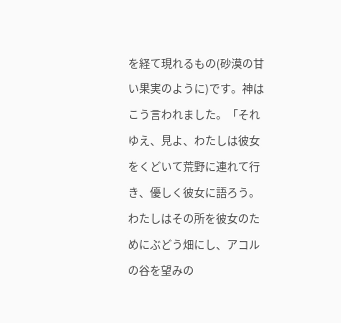を経て現れるもの(砂漠の甘い果実のように)です。神はこう言われました。「それゆえ、見よ、わたしは彼女をくどいて荒野に連れて行き、優しく彼女に語ろう。
わたしはその所を彼女のためにぶどう畑にし、アコルの谷を望みの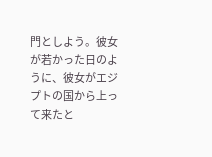門としよう。彼女が若かった日のように、彼女がエジプトの国から上って来たと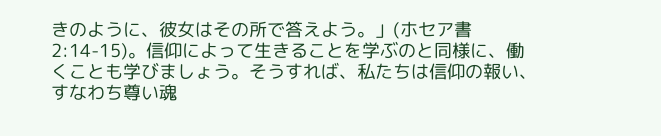きのように、彼女はその所で答えよう。」(ホセア書2:14-15)。信仰によって生きることを学ぶのと同様に、働くことも学びましょう。そうすれば、私たちは信仰の報い、すなわち尊い魂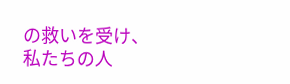の救いを受け、私たちの人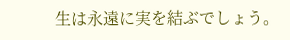生は永遠に実を結ぶでしょう。